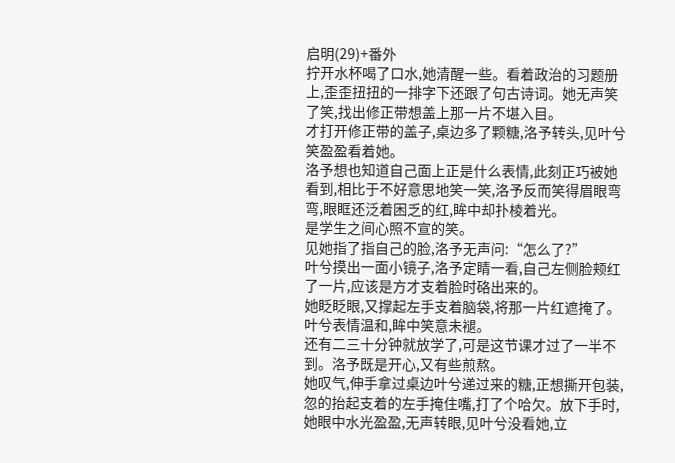启明(29)+番外
拧开水杯喝了口水,她清醒一些。看着政治的习题册上,歪歪扭扭的一排字下还跟了句古诗词。她无声笑了笑,找出修正带想盖上那一片不堪入目。
才打开修正带的盖子,桌边多了颗糖,洛予转头,见叶兮笑盈盈看着她。
洛予想也知道自己面上正是什么表情,此刻正巧被她看到,相比于不好意思地笑一笑,洛予反而笑得眉眼弯弯,眼眶还泛着困乏的红,眸中却扑棱着光。
是学生之间心照不宣的笑。
见她指了指自己的脸,洛予无声问:“怎么了?”
叶兮摸出一面小镜子,洛予定睛一看,自己左侧脸颊红了一片,应该是方才支着脸时硌出来的。
她眨眨眼,又撑起左手支着脑袋,将那一片红遮掩了。
叶兮表情温和,眸中笑意未褪。
还有二三十分钟就放学了,可是这节课才过了一半不到。洛予既是开心,又有些煎熬。
她叹气,伸手拿过桌边叶兮递过来的糖,正想撕开包装,忽的抬起支着的左手掩住嘴,打了个哈欠。放下手时,她眼中水光盈盈,无声转眼,见叶兮没看她,立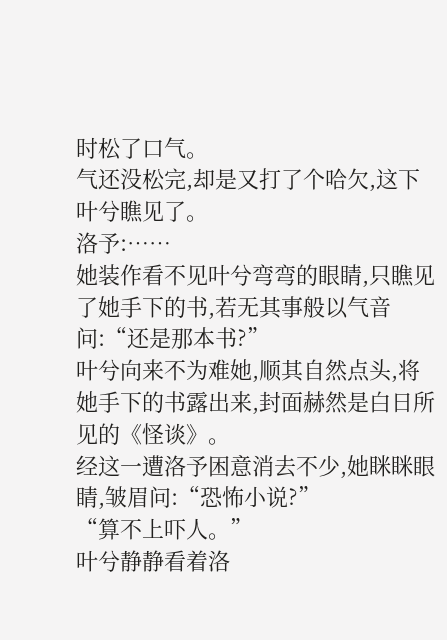时松了口气。
气还没松完,却是又打了个哈欠,这下叶兮瞧见了。
洛予:……
她装作看不见叶兮弯弯的眼睛,只瞧见了她手下的书,若无其事般以气音问:“还是那本书?”
叶兮向来不为难她,顺其自然点头,将她手下的书露出来,封面赫然是白日所见的《怪谈》。
经这一遭洛予困意消去不少,她眯眯眼睛,皱眉问:“恐怖小说?”
“算不上吓人。”
叶兮静静看着洛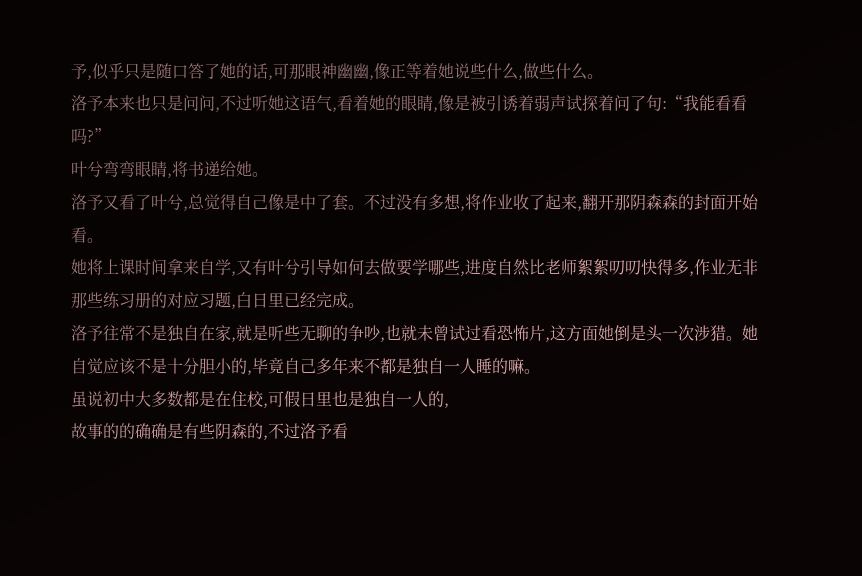予,似乎只是随口答了她的话,可那眼神幽幽,像正等着她说些什么,做些什么。
洛予本来也只是问问,不过听她这语气,看着她的眼睛,像是被引诱着弱声试探着问了句:“我能看看吗?”
叶兮弯弯眼睛,将书递给她。
洛予又看了叶兮,总觉得自己像是中了套。不过没有多想,将作业收了起来,翻开那阴森森的封面开始看。
她将上课时间拿来自学,又有叶兮引导如何去做要学哪些,进度自然比老师絮絮叨叨快得多,作业无非那些练习册的对应习题,白日里已经完成。
洛予往常不是独自在家,就是听些无聊的争吵,也就未曾试过看恐怖片,这方面她倒是头一次涉猎。她自觉应该不是十分胆小的,毕竟自己多年来不都是独自一人睡的嘛。
虽说初中大多数都是在住校,可假日里也是独自一人的,
故事的的确确是有些阴森的,不过洛予看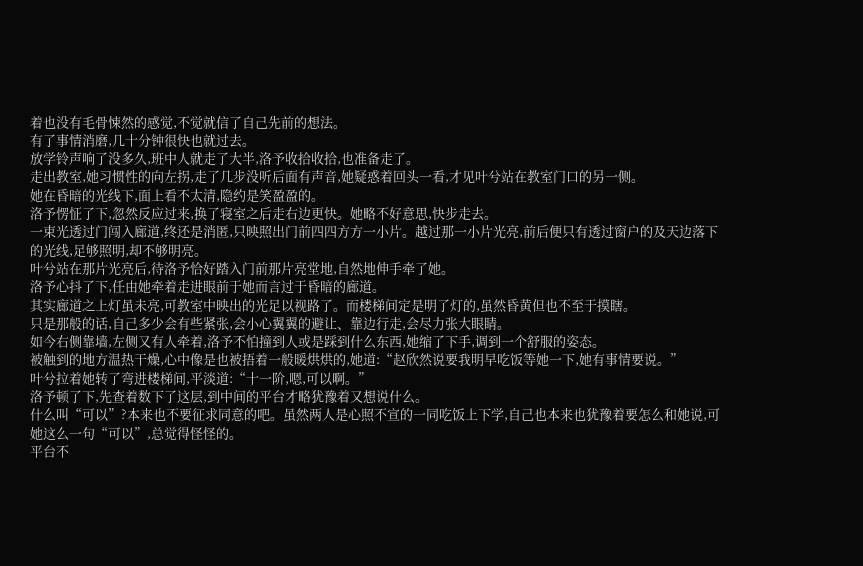着也没有毛骨悚然的感觉,不觉就信了自己先前的想法。
有了事情消磨,几十分钟很快也就过去。
放学铃声响了没多久,班中人就走了大半,洛予收拾收拾,也准备走了。
走出教室,她习惯性的向左拐,走了几步没听后面有声音,她疑惑着回头一看,才见叶兮站在教室门口的另一侧。
她在昏暗的光线下,面上看不太清,隐约是笑盈盈的。
洛予愣怔了下,忽然反应过来,换了寝室之后走右边更快。她略不好意思,快步走去。
一束光透过门闯入廊道,终还是消匿,只映照出门前四四方方一小片。越过那一小片光亮,前后便只有透过窗户的及天边落下的光线,足够照明,却不够明亮。
叶兮站在那片光亮后,待洛予恰好踏入门前那片亮堂地,自然地伸手牵了她。
洛予心抖了下,任由她牵着走进眼前于她而言过于昏暗的廊道。
其实廊道之上灯虽未亮,可教室中映出的光足以视路了。而楼梯间定是明了灯的,虽然昏黄但也不至于摸瞎。
只是那般的话,自己多少会有些紧张,会小心翼翼的避让、靠边行走,会尽力张大眼睛。
如今右侧靠墙,左侧又有人牵着,洛予不怕撞到人或是踩到什么东西,她缩了下手,调到一个舒服的姿态。
被触到的地方温热干燥,心中像是也被捂着一般暖烘烘的,她道:“赵欣然说要我明早吃饭等她一下,她有事情要说。”
叶兮拉着她转了弯进楼梯间,平淡道:“十一阶,嗯,可以啊。”
洛予顿了下,先查着数下了这层,到中间的平台才略犹豫着又想说什么。
什么叫“可以”?本来也不要征求同意的吧。虽然两人是心照不宣的一同吃饭上下学,自己也本来也犹豫着要怎么和她说,可她这么一句“可以”,总觉得怪怪的。
平台不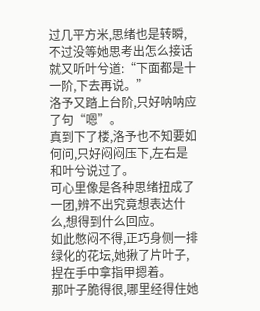过几平方米,思绪也是转瞬,不过没等她思考出怎么接话就又听叶兮道:“下面都是十一阶,下去再说。”
洛予又踏上台阶,只好呐呐应了句“嗯”。
真到下了楼,洛予也不知要如何问,只好闷闷压下,左右是和叶兮说过了。
可心里像是各种思绪扭成了一团,辨不出究竟想表达什么,想得到什么回应。
如此憋闷不得,正巧身侧一排绿化的花坛,她揪了片叶子,捏在手中拿指甲摁着。
那叶子脆得很,哪里经得住她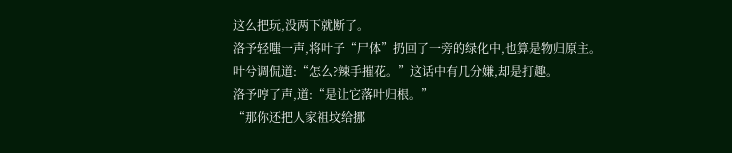这么把玩,没两下就断了。
洛予轻嗤一声,将叶子“尸体”扔回了一旁的绿化中,也算是物归原主。
叶兮调侃道:“怎么?辣手摧花。”这话中有几分嫌,却是打趣。
洛予哼了声,道:“是让它落叶归根。”
“那你还把人家祖坟给挪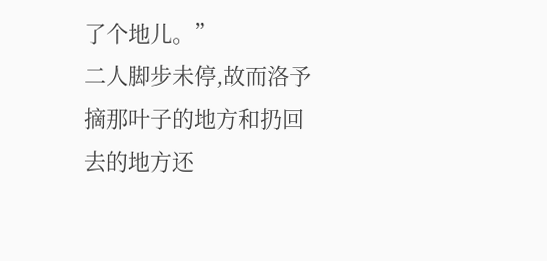了个地儿。”
二人脚步未停,故而洛予摘那叶子的地方和扔回去的地方还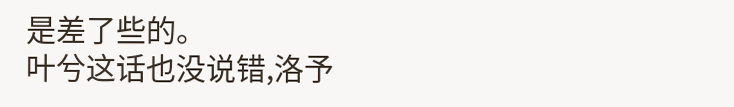是差了些的。
叶兮这话也没说错,洛予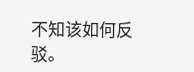不知该如何反驳。